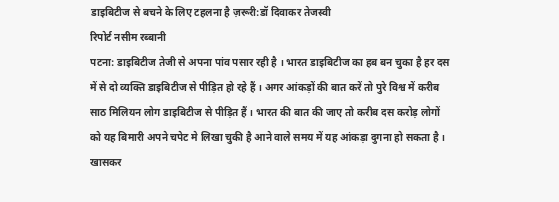डाइबिटीज से बचने के लिए टहलना है ज़रूरी:डॉ दिवाकर तेजस्वी
रिपोर्ट नसीम रब्बानी
पटना: डाइबिटीज तेजी से अपना पांव पसार रही है । भारत डाइबिटीज का हब बन चुका है हर दस में से दो व्यक्ति डाइबिटीज से पीड़ित हो रहे हैं । अगर आंकड़ों की बात करें तो पुरे विश्व में करीब साठ मिलियन लोग डाइबिटीज से पीड़ित हैं । भारत की बात की जाए तो करीब दस करोड़ लोगों को यह बिमारी अपने चपेट मे लिखा चुकी है आने वाले समय में यह आंकड़ा दुगना हो सकता है । खासकर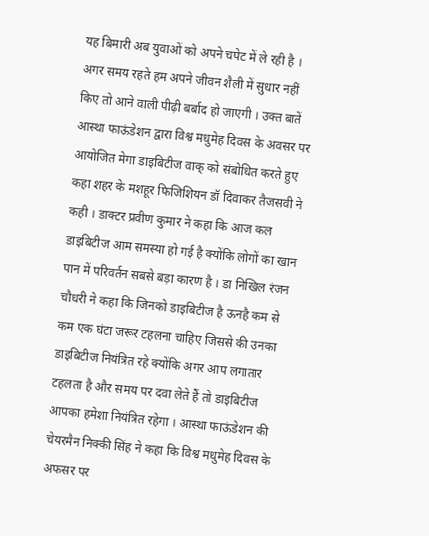यह बिमारी अब युवाओं को अपने चपेट में ले रही है । अगर समय रहते हम अपने जीवन शैली में सुधार नहीं किए तो आने वाली पीढ़ी बर्बाद हो जाएगी । उक्त बातें आस्था फाऊंडेशन द्वारा विश्व मधुमेह दिवस के अवसर पर आयोजित मेगा डाइबिटीज वाक् को संबोधित करते हुए कहा शहर के मशहूर फिजिशियन डॉ दिवाकर तैजसवी ने कही । डाक्टर प्रवीण कुमार ने कहा कि आज कल डाइबिटीज आम समस्या हो गई है क्योंकि लोगों का खान पान में परिवर्तन सबसे बड़ा कारण है । डा निखिल रंजन चौधरी ने कहा कि जिनको डाइबिटीज है ऊनहै कम से कम एक घंटा जरूर टहलना चाहिए जिससे की उनका डाइबिटीज नियंत्रित रहे क्योंकि अगर आप लगातार टहलता है और समय पर दवा लेते हैं तो डाइबिटीज आपका हमेशा नियंत्रित रहेगा । आस्था फाऊंडेशन की चेयरमैन निक्की सिंह ने कहा कि विश्व मधुमेह दिवस के अफसर पर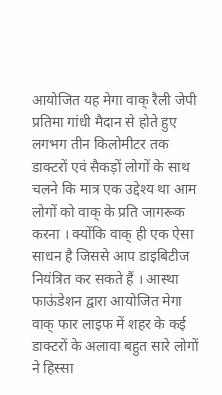आयोजित यह मेगा वाक् रैली जेपी प्रतिमा गांधी मैदान से होते हुए लगभग तीन किलोमीटर तक डाक्टरों एवं सैकड़ों लोगों के साथ चलने कि मात्र एक उद्देश्य था आम लोगों को वाक् के प्रति जागरूक करना । क्योंकि वाक् ही एक ऐसा साधन है जिससे आप डाइबिटीज नियंत्रित कर सकते हैं । आस्था फाऊंडेशन द्वारा आयोजित मेगा वाक् फार लाइफ में शहर के कई डाक्टरों के अलावा बहुत सारे लोगों ने हिस्सा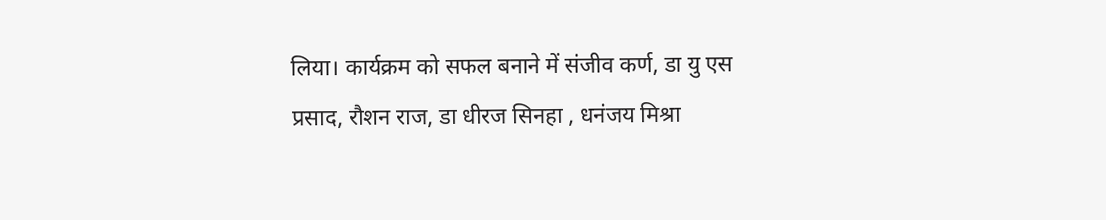लिया। कार्यक्रम को सफल बनाने में संजीव कर्ण, डा यु एस प्रसाद, रौशन राज, डा धीरज सिनहा , धनंजय मिश्रा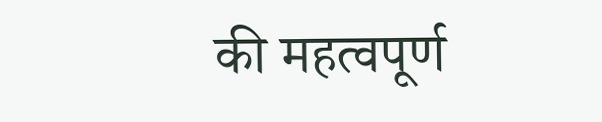की महत्वपूर्ण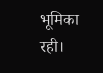भूमिका रही।